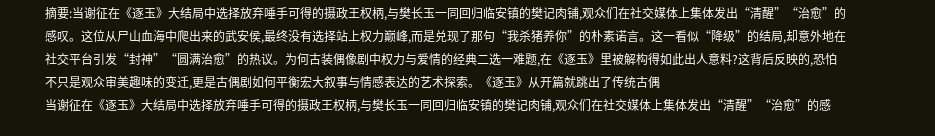摘要:当谢征在《逐玉》大结局中选择放弃唾手可得的摄政王权柄,与樊长玉一同回归临安镇的樊记肉铺,观众们在社交媒体上集体发出“清醒”“治愈”的感叹。这位从尸山血海中爬出来的武安侯,最终没有选择站上权力巅峰,而是兑现了那句“我杀猪养你”的朴素诺言。这一看似“降级”的结局,却意外地在社交平台引发“封神”“圆满治愈”的热议。为何古装偶像剧中权力与爱情的经典二选一难题,在《逐玉》里被解构得如此出人意料?这背后反映的,恐怕不只是观众审美趣味的变迁,更是古偶剧如何平衡宏大叙事与情感表达的艺术探索。《逐玉》从开篇就跳出了传统古偶
当谢征在《逐玉》大结局中选择放弃唾手可得的摄政王权柄,与樊长玉一同回归临安镇的樊记肉铺,观众们在社交媒体上集体发出“清醒”“治愈”的感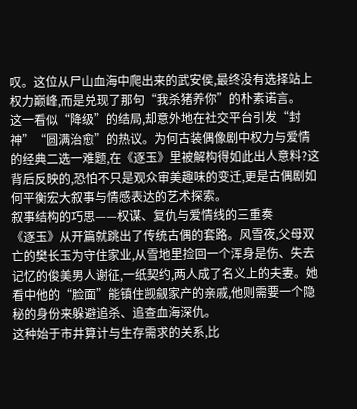叹。这位从尸山血海中爬出来的武安侯,最终没有选择站上权力巅峰,而是兑现了那句“我杀猪养你”的朴素诺言。
这一看似“降级”的结局,却意外地在社交平台引发“封神”“圆满治愈”的热议。为何古装偶像剧中权力与爱情的经典二选一难题,在《逐玉》里被解构得如此出人意料?这背后反映的,恐怕不只是观众审美趣味的变迁,更是古偶剧如何平衡宏大叙事与情感表达的艺术探索。
叙事结构的巧思——权谋、复仇与爱情线的三重奏
《逐玉》从开篇就跳出了传统古偶的套路。风雪夜,父母双亡的樊长玉为守住家业,从雪地里捡回一个浑身是伤、失去记忆的俊美男人谢征,一纸契约,两人成了名义上的夫妻。她看中他的“脸面”能镇住觊觎家产的亲戚,他则需要一个隐秘的身份来躲避追杀、追查血海深仇。
这种始于市井算计与生存需求的关系,比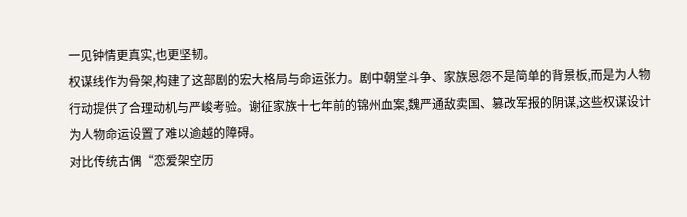一见钟情更真实,也更坚韧。
权谋线作为骨架,构建了这部剧的宏大格局与命运张力。剧中朝堂斗争、家族恩怨不是简单的背景板,而是为人物行动提供了合理动机与严峻考验。谢征家族十七年前的锦州血案,魏严通敌卖国、篡改军报的阴谋,这些权谋设计为人物命运设置了难以逾越的障碍。
对比传统古偶“恋爱架空历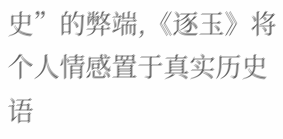史”的弊端,《逐玉》将个人情感置于真实历史语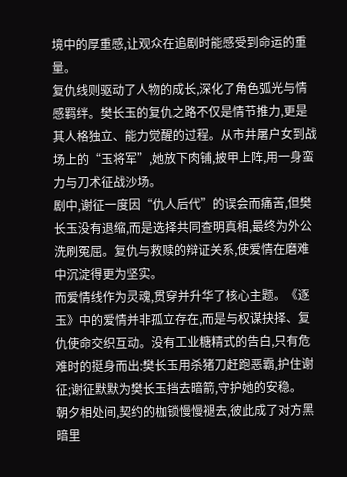境中的厚重感,让观众在追剧时能感受到命运的重量。
复仇线则驱动了人物的成长,深化了角色弧光与情感羁绊。樊长玉的复仇之路不仅是情节推力,更是其人格独立、能力觉醒的过程。从市井屠户女到战场上的“玉将军”,她放下肉铺,披甲上阵,用一身蛮力与刀术征战沙场。
剧中,谢征一度因“仇人后代”的误会而痛苦,但樊长玉没有退缩,而是选择共同查明真相,最终为外公洗刷冤屈。复仇与救赎的辩证关系,使爱情在磨难中沉淀得更为坚实。
而爱情线作为灵魂,贯穿并升华了核心主题。《逐玉》中的爱情并非孤立存在,而是与权谋抉择、复仇使命交织互动。没有工业糖精式的告白,只有危难时的挺身而出:樊长玉用杀猪刀赶跑恶霸,护住谢征;谢征默默为樊长玉挡去暗箭,守护她的安稳。
朝夕相处间,契约的枷锁慢慢褪去,彼此成了对方黑暗里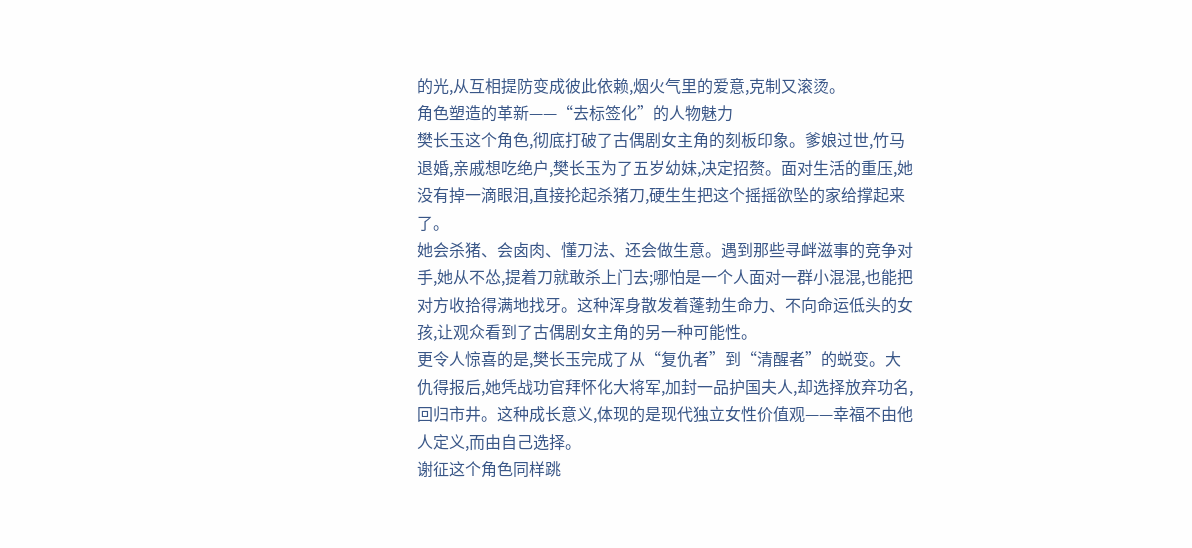的光,从互相提防变成彼此依赖,烟火气里的爱意,克制又滚烫。
角色塑造的革新——“去标签化”的人物魅力
樊长玉这个角色,彻底打破了古偶剧女主角的刻板印象。爹娘过世,竹马退婚,亲戚想吃绝户,樊长玉为了五岁幼妹,决定招赘。面对生活的重压,她没有掉一滴眼泪,直接抡起杀猪刀,硬生生把这个摇摇欲坠的家给撑起来了。
她会杀猪、会卤肉、懂刀法、还会做生意。遇到那些寻衅滋事的竞争对手,她从不怂,提着刀就敢杀上门去;哪怕是一个人面对一群小混混,也能把对方收拾得满地找牙。这种浑身散发着蓬勃生命力、不向命运低头的女孩,让观众看到了古偶剧女主角的另一种可能性。
更令人惊喜的是,樊长玉完成了从“复仇者”到“清醒者”的蜕变。大仇得报后,她凭战功官拜怀化大将军,加封一品护国夫人,却选择放弃功名,回归市井。这种成长意义,体现的是现代独立女性价值观——幸福不由他人定义,而由自己选择。
谢征这个角色同样跳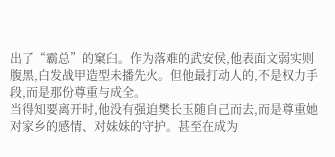出了“霸总”的窠臼。作为落难的武安侯,他表面文弱实则腹黑,白发战甲造型未播先火。但他最打动人的,不是权力手段,而是那份尊重与成全。
当得知要离开时,他没有强迫樊长玉随自己而去,而是尊重她对家乡的感情、对妹妹的守护。甚至在成为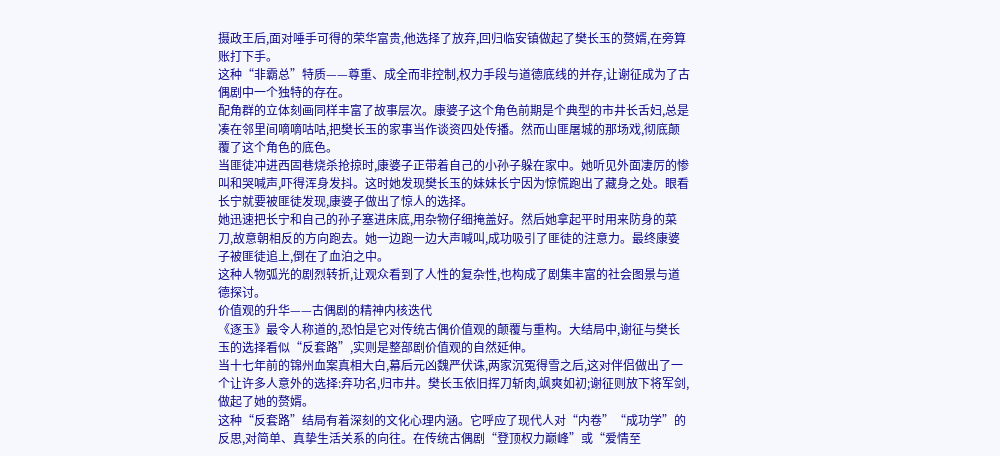摄政王后,面对唾手可得的荣华富贵,他选择了放弃,回归临安镇做起了樊长玉的赘婿,在旁算账打下手。
这种“非霸总”特质——尊重、成全而非控制,权力手段与道德底线的并存,让谢征成为了古偶剧中一个独特的存在。
配角群的立体刻画同样丰富了故事层次。康婆子这个角色前期是个典型的市井长舌妇,总是凑在邻里间嘀嘀咕咕,把樊长玉的家事当作谈资四处传播。然而山匪屠城的那场戏,彻底颠覆了这个角色的底色。
当匪徒冲进西固巷烧杀抢掠时,康婆子正带着自己的小孙子躲在家中。她听见外面凄厉的惨叫和哭喊声,吓得浑身发抖。这时她发现樊长玉的妹妹长宁因为惊慌跑出了藏身之处。眼看长宁就要被匪徒发现,康婆子做出了惊人的选择。
她迅速把长宁和自己的孙子塞进床底,用杂物仔细掩盖好。然后她拿起平时用来防身的菜刀,故意朝相反的方向跑去。她一边跑一边大声喊叫,成功吸引了匪徒的注意力。最终康婆子被匪徒追上,倒在了血泊之中。
这种人物弧光的剧烈转折,让观众看到了人性的复杂性,也构成了剧集丰富的社会图景与道德探讨。
价值观的升华——古偶剧的精神内核迭代
《逐玉》最令人称道的,恐怕是它对传统古偶价值观的颠覆与重构。大结局中,谢征与樊长玉的选择看似“反套路”,实则是整部剧价值观的自然延伸。
当十七年前的锦州血案真相大白,幕后元凶魏严伏诛,两家沉冤得雪之后,这对伴侣做出了一个让许多人意外的选择:弃功名,归市井。樊长玉依旧挥刀斩肉,飒爽如初;谢征则放下将军剑,做起了她的赘婿。
这种“反套路”结局有着深刻的文化心理内涵。它呼应了现代人对“内卷”“成功学”的反思,对简单、真挚生活关系的向往。在传统古偶剧“登顶权力巅峰”或“爱情至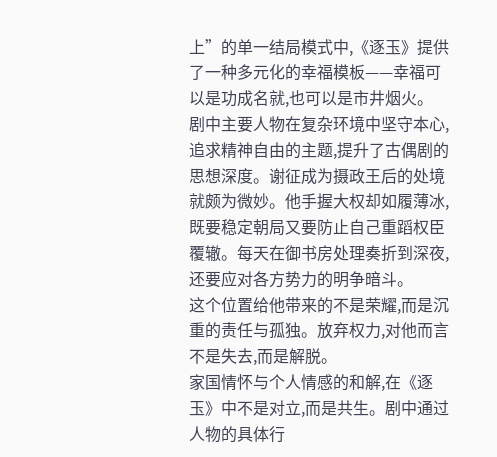上”的单一结局模式中,《逐玉》提供了一种多元化的幸福模板——幸福可以是功成名就,也可以是市井烟火。
剧中主要人物在复杂环境中坚守本心,追求精神自由的主题,提升了古偶剧的思想深度。谢征成为摄政王后的处境就颇为微妙。他手握大权却如履薄冰,既要稳定朝局又要防止自己重蹈权臣覆辙。每天在御书房处理奏折到深夜,还要应对各方势力的明争暗斗。
这个位置给他带来的不是荣耀,而是沉重的责任与孤独。放弃权力,对他而言不是失去,而是解脱。
家国情怀与个人情感的和解,在《逐玉》中不是对立,而是共生。剧中通过人物的具体行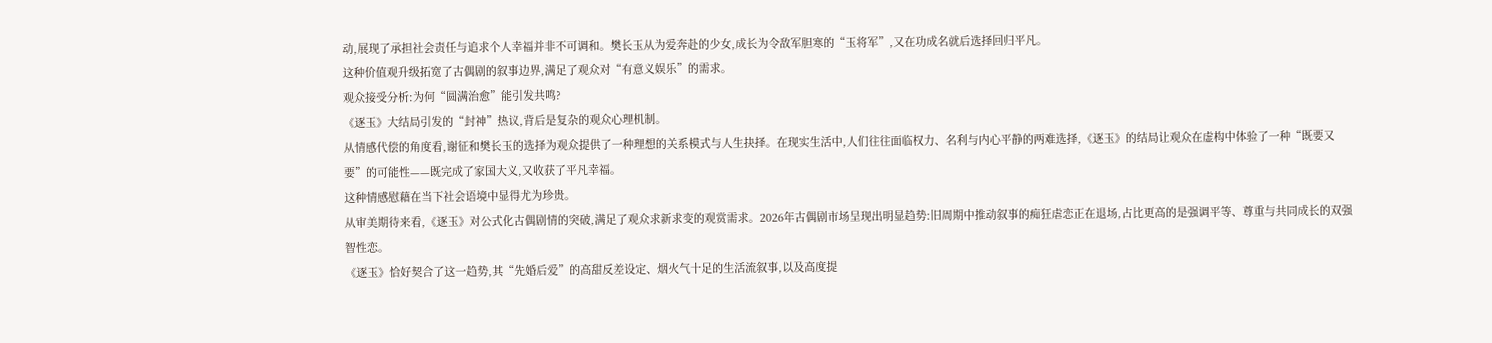动,展现了承担社会责任与追求个人幸福并非不可调和。樊长玉从为爱奔赴的少女,成长为令敌军胆寒的“玉将军”,又在功成名就后选择回归平凡。
这种价值观升级拓宽了古偶剧的叙事边界,满足了观众对“有意义娱乐”的需求。
观众接受分析:为何“圆满治愈”能引发共鸣?
《逐玉》大结局引发的“封神”热议,背后是复杂的观众心理机制。
从情感代偿的角度看,谢征和樊长玉的选择为观众提供了一种理想的关系模式与人生抉择。在现实生活中,人们往往面临权力、名利与内心平静的两难选择,《逐玉》的结局让观众在虚构中体验了一种“既要又要”的可能性——既完成了家国大义,又收获了平凡幸福。
这种情感慰藉在当下社会语境中显得尤为珍贵。
从审美期待来看,《逐玉》对公式化古偶剧情的突破,满足了观众求新求变的观赏需求。2026年古偶剧市场呈现出明显趋势:旧周期中推动叙事的痴狂虐恋正在退场,占比更高的是强调平等、尊重与共同成长的双强智性恋。
《逐玉》恰好契合了这一趋势,其“先婚后爱”的高甜反差设定、烟火气十足的生活流叙事,以及高度提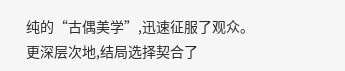纯的“古偶美学”,迅速征服了观众。
更深层次地,结局选择契合了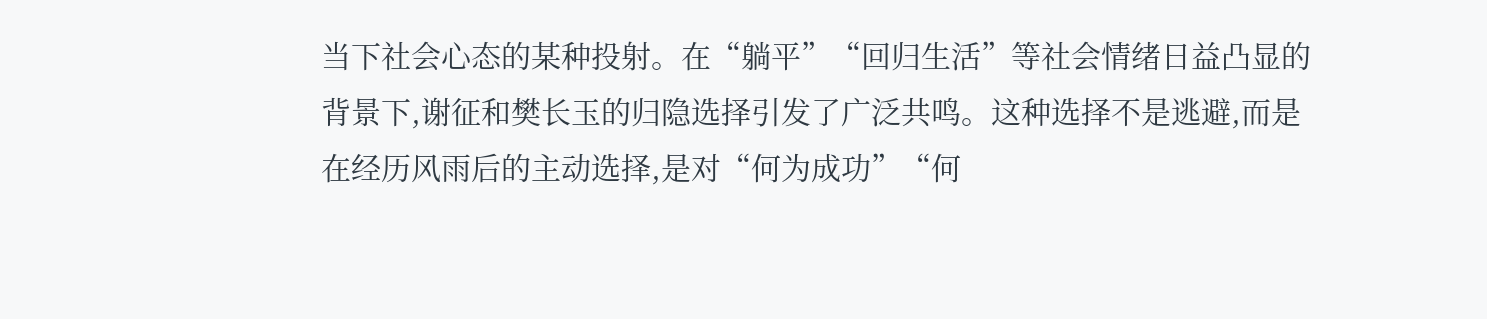当下社会心态的某种投射。在“躺平”“回归生活”等社会情绪日益凸显的背景下,谢征和樊长玉的归隐选择引发了广泛共鸣。这种选择不是逃避,而是在经历风雨后的主动选择,是对“何为成功”“何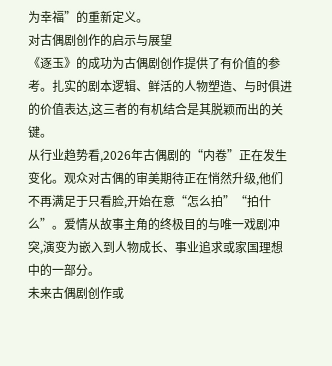为幸福”的重新定义。
对古偶剧创作的启示与展望
《逐玉》的成功为古偶剧创作提供了有价值的参考。扎实的剧本逻辑、鲜活的人物塑造、与时俱进的价值表达,这三者的有机结合是其脱颖而出的关键。
从行业趋势看,2026年古偶剧的“内卷”正在发生变化。观众对古偶的审美期待正在悄然升级,他们不再满足于只看脸,开始在意“怎么拍”“拍什么”。爱情从故事主角的终极目的与唯一戏剧冲突,演变为嵌入到人物成长、事业追求或家国理想中的一部分。
未来古偶剧创作或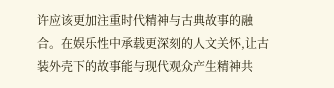许应该更加注重时代精神与古典故事的融合。在娱乐性中承载更深刻的人文关怀,让古装外壳下的故事能与现代观众产生精神共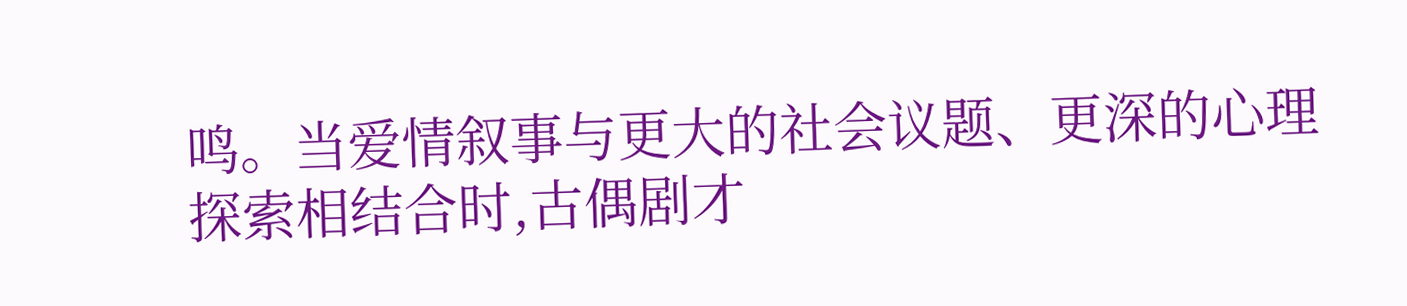鸣。当爱情叙事与更大的社会议题、更深的心理探索相结合时,古偶剧才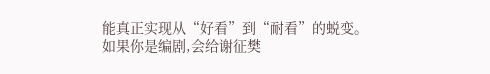能真正实现从“好看”到“耐看”的蜕变。
如果你是编剧,会给谢征樊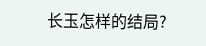长玉怎样的结局?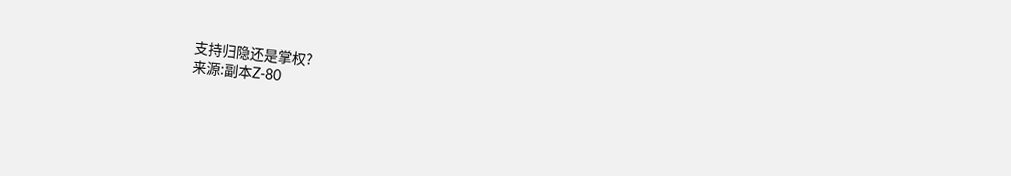支持归隐还是掌权?
来源:副本Z-80